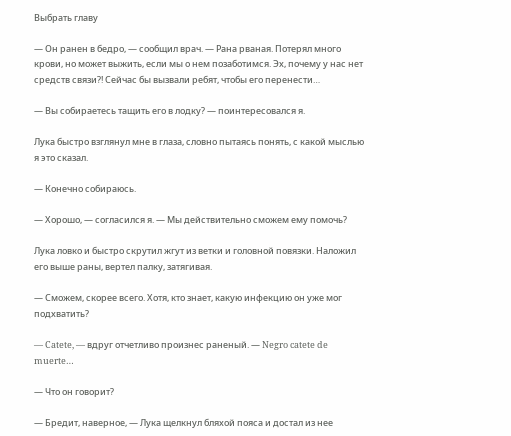Выбрать главу

— Он ранен в бедро, — сообщил врач. — Рана рваная. Потерял много крови, но может выжить, если мы о нем позаботимся. Эх, почему у нас нет средств связи?! Сейчас бы вызвали ребят, чтобы его перенести…

— Вы собираетесь тащить его в лодку? — поинтересовался я.

Лука быстро взглянул мне в глаза, словно пытаясь понять, с какой мыслью я это сказал.

— Конечно собираюсь.

— Хорошо, — согласился я. — Мы действительно сможем ему помочь?

Лука ловко и быстро скрутил жгут из ветки и головной повязки. Наложил его выше раны, вертел палку, затягивая.

— Сможем, скорее всего. Хотя, кто знает, какую инфекцию он уже мог подхватить?

— Catete, — вдруг отчетливо произнес раненый. — Negro catete de muerte…

— Что он говорит?

— Бредит, наверное, — Лука щелкнул бляхой пояса и достал из нее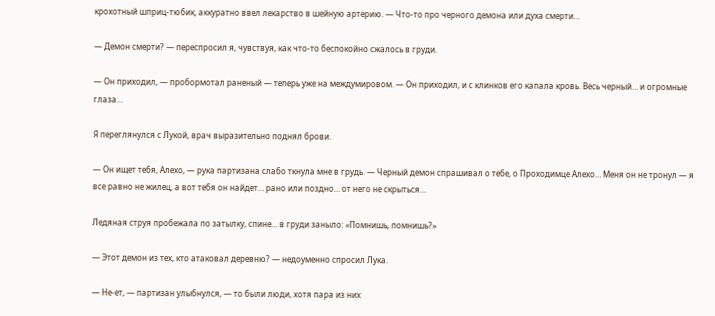крохотный шприц-тюбик, аккуратно ввел лекарство в шейную артерию. — Что-то про черного демона или духа смерти…

— Демон смерти? — переспросил я, чувствуя, как что-то беспокойно сжалось в груди.

— Он приходил, — пробормотал раненый — теперь уже на междумировом. — Он приходил, и с клинков его капала кровь. Весь черный… и огромные глаза…

Я переглянулся с Лукой, врач выразительно поднял брови.

— Он ищет тебя, Алехо, — рука партизана слабо ткнула мне в грудь. — Черный демон спрашивал о тебе, о Проходимце Алехо… Меня он не тронул — я все равно не жилец, а вот тебя он найдет… рано или поздно… от него не скрыться…

Ледяная струя пробежала по затылку, спине… в груди заныло: «Помнишь, помнишь?»

— Этот демон из тех, кто атаковал деревню? — недоуменно спросил Лука.

— Не-ет, — партизан улыбнулся, — то были люди, хотя пара из них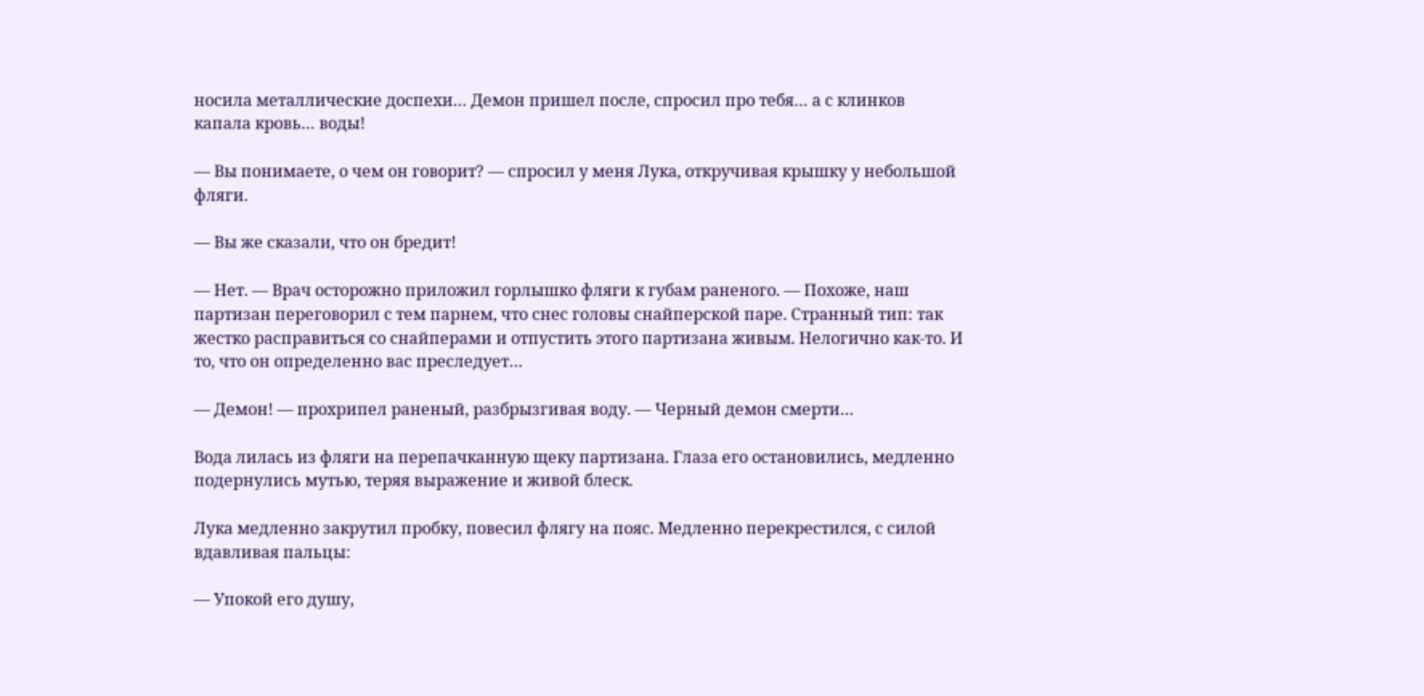носила металлические доспехи… Демон пришел после, спросил про тебя… а с клинков капала кровь… воды!

— Вы понимаете, о чем он говорит? — спросил у меня Лука, откручивая крышку у небольшой фляги.

— Вы же сказали, что он бредит!

— Нет. — Врач осторожно приложил горлышко фляги к губам раненого. — Похоже, наш партизан переговорил с тем парнем, что снес головы снайперской паре. Странный тип: так жестко расправиться со снайперами и отпустить этого партизана живым. Нелогично как-то. И то, что он определенно вас преследует…

— Демон! — прохрипел раненый, разбрызгивая воду. — Черный демон смерти…

Вода лилась из фляги на перепачканную щеку партизана. Глаза его остановились, медленно подернулись мутью, теряя выражение и живой блеск.

Лука медленно закрутил пробку, повесил флягу на пояс. Медленно перекрестился, с силой вдавливая пальцы:

— Упокой его душу,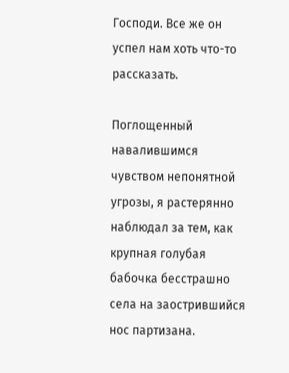Господи. Все же он успел нам хоть что-то рассказать.

Поглощенный навалившимся чувством непонятной угрозы, я растерянно наблюдал за тем, как крупная голубая бабочка бесстрашно села на заострившийся нос партизана.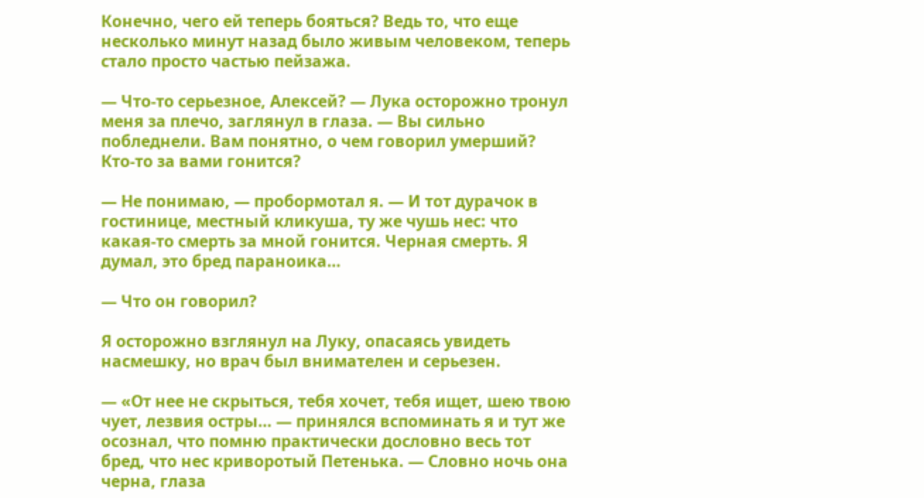Конечно, чего ей теперь бояться? Ведь то, что еще несколько минут назад было живым человеком, теперь стало просто частью пейзажа.

— Что-то серьезное, Алексей? — Лука осторожно тронул меня за плечо, заглянул в глаза. — Вы сильно побледнели. Вам понятно, о чем говорил умерший? Кто-то за вами гонится?

— Не понимаю, — пробормотал я. — И тот дурачок в гостинице, местный кликуша, ту же чушь нес: что какая-то смерть за мной гонится. Черная смерть. Я думал, это бред параноика…

— Что он говорил?

Я осторожно взглянул на Луку, опасаясь увидеть насмешку, но врач был внимателен и серьезен.

— «От нее не скрыться, тебя хочет, тебя ищет, шею твою чует, лезвия остры… — принялся вспоминать я и тут же осознал, что помню практически дословно весь тот бред, что нес криворотый Петенька. — Словно ночь она черна, глаза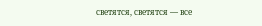светятся, светятся — все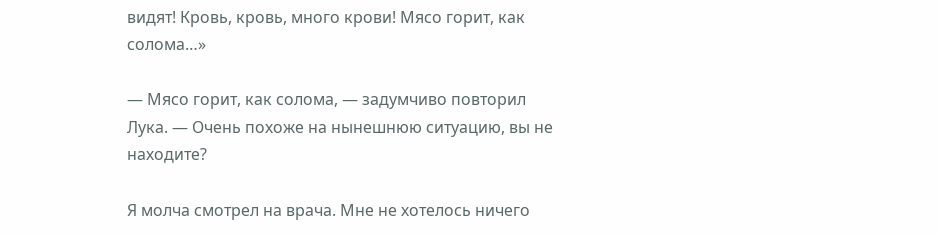видят! Кровь, кровь, много крови! Мясо горит, как солома…»

— Мясо горит, как солома, — задумчиво повторил Лука. — Очень похоже на нынешнюю ситуацию, вы не находите?

Я молча смотрел на врача. Мне не хотелось ничего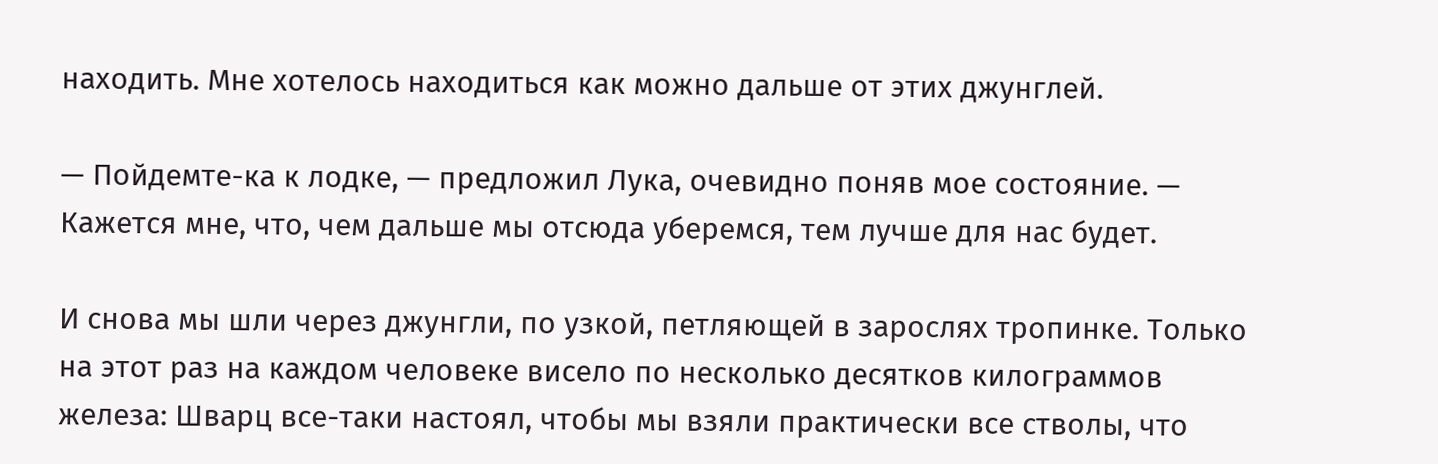находить. Мне хотелось находиться как можно дальше от этих джунглей.

— Пойдемте-ка к лодке, — предложил Лука, очевидно поняв мое состояние. — Кажется мне, что, чем дальше мы отсюда уберемся, тем лучше для нас будет.

И снова мы шли через джунгли, по узкой, петляющей в зарослях тропинке. Только на этот раз на каждом человеке висело по несколько десятков килограммов железа: Шварц все-таки настоял, чтобы мы взяли практически все стволы, что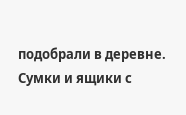подобрали в деревне. Сумки и ящики с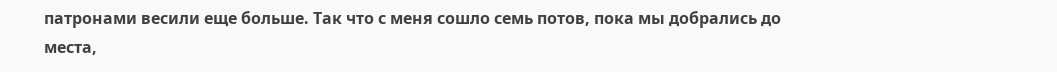патронами весили еще больше. Так что с меня сошло семь потов, пока мы добрались до места,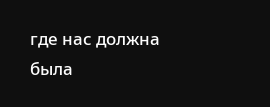где нас должна была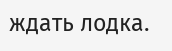ждать лодка.